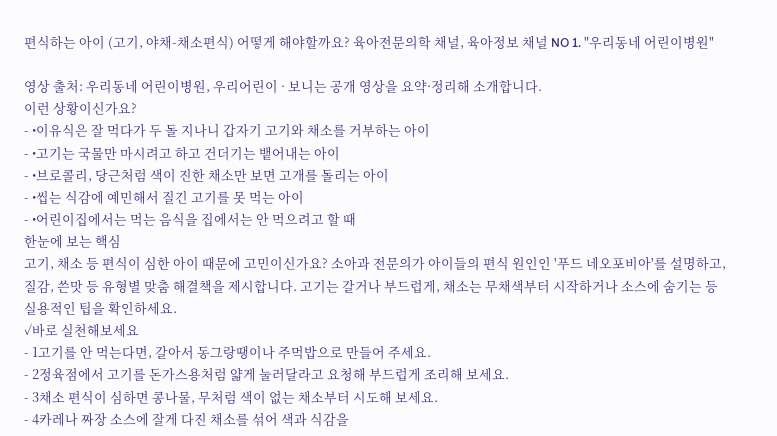편식하는 아이 (고기, 야채-채소편식) 어떻게 해야할까요? 육아전문의학 채널, 육아정보 채널 NO 1. "우리동네 어린이병원"

영상 출처: 우리동네 어린이병원, 우리어린이 · 보니는 공개 영상을 요약·정리해 소개합니다.
이런 상황이신가요?
- •이유식은 잘 먹다가 두 돌 지나니 갑자기 고기와 채소를 거부하는 아이
- •고기는 국물만 마시려고 하고 건더기는 뱉어내는 아이
- •브로콜리, 당근처럼 색이 진한 채소만 보면 고개를 돌리는 아이
- •씹는 식감에 예민해서 질긴 고기를 못 먹는 아이
- •어린이집에서는 먹는 음식을 집에서는 안 먹으려고 할 때
한눈에 보는 핵심
고기, 채소 등 편식이 심한 아이 때문에 고민이신가요? 소아과 전문의가 아이들의 편식 원인인 '푸드 네오포비아'를 설명하고, 질감, 쓴맛 등 유형별 맞춤 해결책을 제시합니다. 고기는 갈거나 부드럽게, 채소는 무채색부터 시작하거나 소스에 숨기는 등 실용적인 팁을 확인하세요.
✓바로 실천해보세요
- 1고기를 안 먹는다면, 갈아서 동그랑땡이나 주먹밥으로 만들어 주세요.
- 2정육점에서 고기를 돈가스용처럼 얇게 눌러달라고 요청해 부드럽게 조리해 보세요.
- 3채소 편식이 심하면 콩나물, 무처럼 색이 없는 채소부터 시도해 보세요.
- 4카레나 짜장 소스에 잘게 다진 채소를 섞어 색과 식감을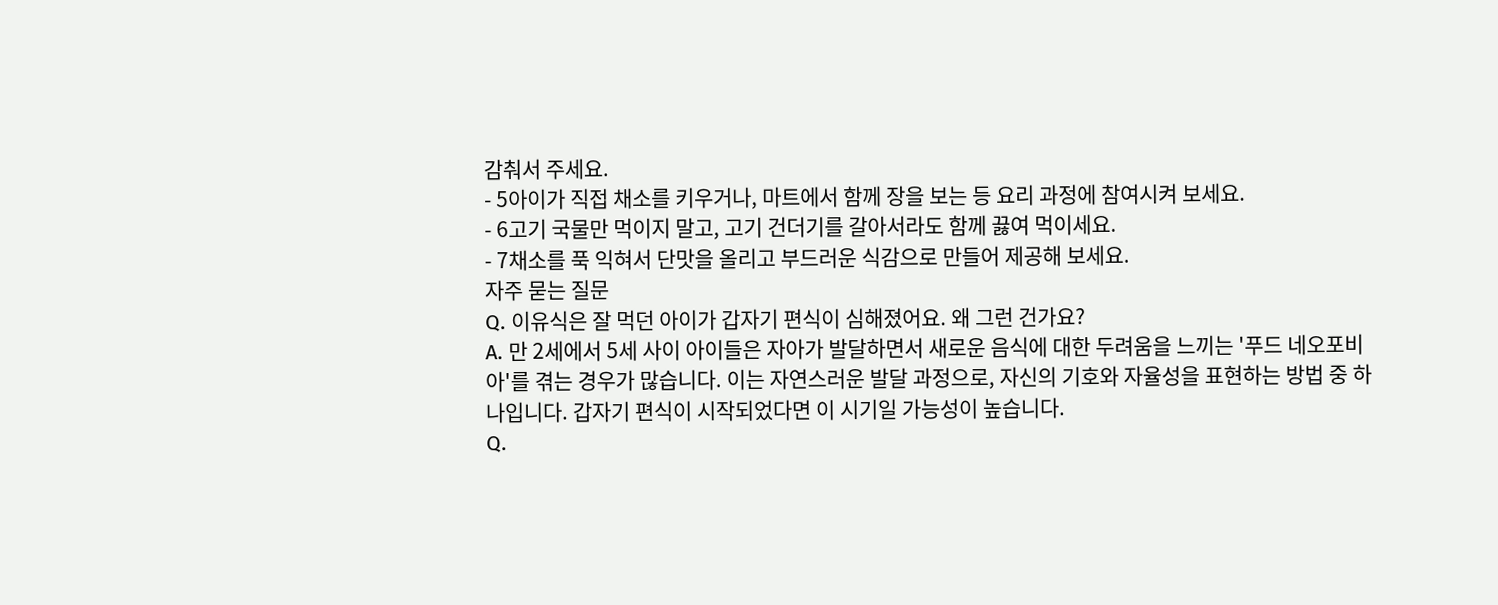감춰서 주세요.
- 5아이가 직접 채소를 키우거나, 마트에서 함께 장을 보는 등 요리 과정에 참여시켜 보세요.
- 6고기 국물만 먹이지 말고, 고기 건더기를 갈아서라도 함께 끓여 먹이세요.
- 7채소를 푹 익혀서 단맛을 올리고 부드러운 식감으로 만들어 제공해 보세요.
자주 묻는 질문
Q. 이유식은 잘 먹던 아이가 갑자기 편식이 심해졌어요. 왜 그런 건가요?
A. 만 2세에서 5세 사이 아이들은 자아가 발달하면서 새로운 음식에 대한 두려움을 느끼는 '푸드 네오포비아'를 겪는 경우가 많습니다. 이는 자연스러운 발달 과정으로, 자신의 기호와 자율성을 표현하는 방법 중 하나입니다. 갑자기 편식이 시작되었다면 이 시기일 가능성이 높습니다.
Q.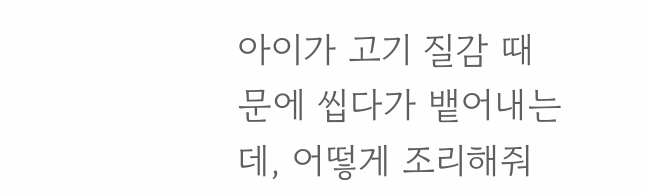아이가 고기 질감 때문에 씹다가 뱉어내는데, 어떻게 조리해줘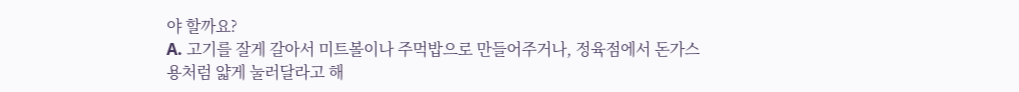야 할까요?
A. 고기를 잘게 갈아서 미트볼이나 주먹밥으로 만들어주거나, 정육점에서 돈가스용처럼 얇게 눌러달라고 해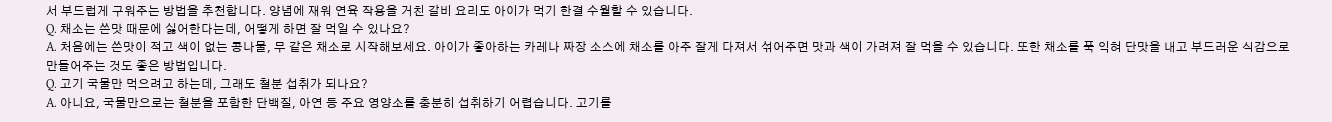서 부드럽게 구워주는 방법을 추천합니다. 양념에 재워 연육 작용을 거친 갈비 요리도 아이가 먹기 한결 수월할 수 있습니다.
Q. 채소는 쓴맛 때문에 싫어한다는데, 어떻게 하면 잘 먹일 수 있나요?
A. 처음에는 쓴맛이 적고 색이 없는 콩나물, 무 같은 채소로 시작해보세요. 아이가 좋아하는 카레나 짜장 소스에 채소를 아주 잘게 다져서 섞어주면 맛과 색이 가려져 잘 먹을 수 있습니다. 또한 채소를 푹 익혀 단맛을 내고 부드러운 식감으로 만들어주는 것도 좋은 방법입니다.
Q. 고기 국물만 먹으려고 하는데, 그래도 철분 섭취가 되나요?
A. 아니요, 국물만으로는 철분을 포함한 단백질, 아연 등 주요 영양소를 충분히 섭취하기 어렵습니다. 고기를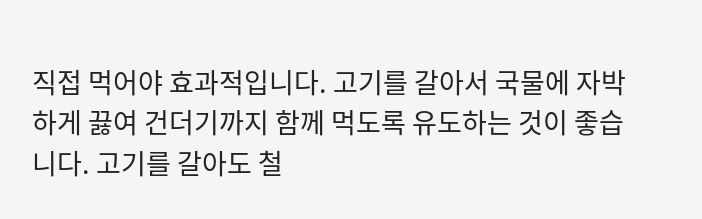직접 먹어야 효과적입니다. 고기를 갈아서 국물에 자박하게 끓여 건더기까지 함께 먹도록 유도하는 것이 좋습니다. 고기를 갈아도 철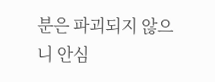분은 파괴되지 않으니 안심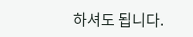하셔도 됩니다.